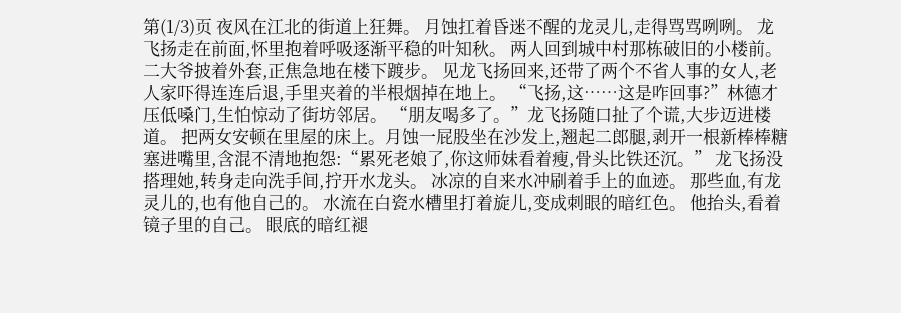第(1/3)页 夜风在江北的街道上狂舞。 月蚀扛着昏迷不醒的龙灵儿,走得骂骂咧咧。 龙飞扬走在前面,怀里抱着呼吸逐渐平稳的叶知秋。 两人回到城中村那栋破旧的小楼前。 二大爷披着外套,正焦急地在楼下踱步。 见龙飞扬回来,还带了两个不省人事的女人,老人家吓得连连后退,手里夹着的半根烟掉在地上。 “飞扬,这……这是咋回事?”林德才压低嗓门,生怕惊动了街坊邻居。 “朋友喝多了。”龙飞扬随口扯了个谎,大步迈进楼道。 把两女安顿在里屋的床上。月蚀一屁股坐在沙发上,翘起二郎腿,剥开一根新棒棒糖塞进嘴里,含混不清地抱怨:“累死老娘了,你这师妹看着瘦,骨头比铁还沉。” 龙飞扬没搭理她,转身走向洗手间,拧开水龙头。 冰凉的自来水冲刷着手上的血迹。 那些血,有龙灵儿的,也有他自己的。 水流在白瓷水槽里打着旋儿,变成刺眼的暗红色。 他抬头,看着镜子里的自己。 眼底的暗红褪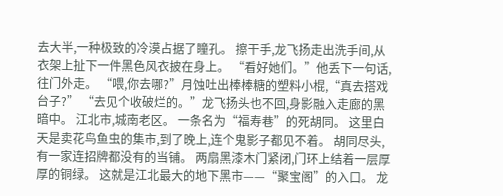去大半,一种极致的冷漠占据了瞳孔。 擦干手,龙飞扬走出洗手间,从衣架上扯下一件黑色风衣披在身上。 “看好她们。”他丢下一句话,往门外走。 “喂,你去哪?”月蚀吐出棒棒糖的塑料小棍,“真去搭戏台子?” “去见个收破烂的。”龙飞扬头也不回,身影融入走廊的黑暗中。 江北市,城南老区。 一条名为“福寿巷”的死胡同。 这里白天是卖花鸟鱼虫的集市,到了晚上,连个鬼影子都见不着。 胡同尽头,有一家连招牌都没有的当铺。 两扇黑漆木门紧闭,门环上结着一层厚厚的铜绿。 这就是江北最大的地下黑市——“聚宝阁”的入口。 龙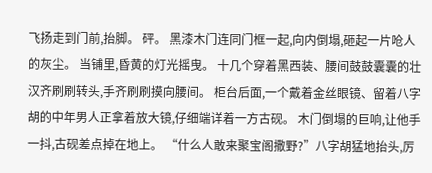飞扬走到门前,抬脚。 砰。 黑漆木门连同门框一起,向内倒塌,砸起一片呛人的灰尘。 当铺里,昏黄的灯光摇曳。 十几个穿着黑西装、腰间鼓鼓囊囊的壮汉齐刷刷转头,手齐刷刷摸向腰间。 柜台后面,一个戴着金丝眼镜、留着八字胡的中年男人正拿着放大镜,仔细端详着一方古砚。 木门倒塌的巨响,让他手一抖,古砚差点掉在地上。 “什么人敢来聚宝阁撒野?”八字胡猛地抬头,厉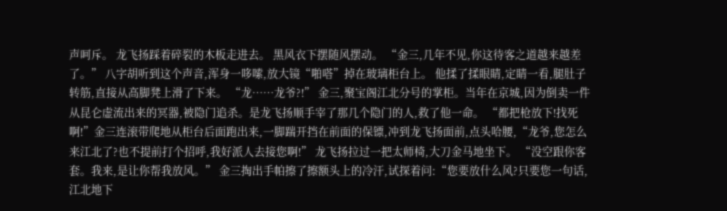声呵斥。 龙飞扬踩着碎裂的木板走进去。 黑风衣下摆随风摆动。 “金三,几年不见,你这待客之道越来越差了。” 八字胡听到这个声音,浑身一哆嗦,放大镜“啪嗒”掉在玻璃柜台上。 他揉了揉眼睛,定睛一看,腿肚子转筋,直接从高脚凳上滑了下来。 “龙……龙爷?!” 金三,聚宝阁江北分号的掌柜。当年在京城,因为倒卖一件从昆仑虚流出来的冥器,被隐门追杀。是龙飞扬顺手宰了那几个隐门的人,救了他一命。 “都把枪放下!找死啊!”金三连滚带爬地从柜台后面跑出来,一脚踹开挡在前面的保镖,冲到龙飞扬面前,点头哈腰,“龙爷,您怎么来江北了?也不提前打个招呼,我好派人去接您啊!” 龙飞扬拉过一把太师椅,大刀金马地坐下。 “没空跟你客套。我来,是让你帮我放风。” 金三掏出手帕擦了擦额头上的冷汗,试探着问:“您要放什么风?只要您一句话,江北地下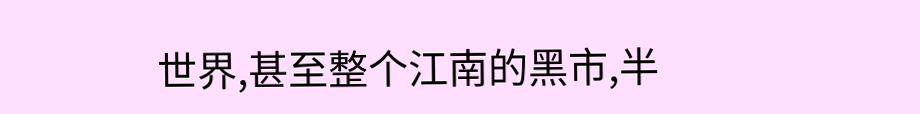世界,甚至整个江南的黑市,半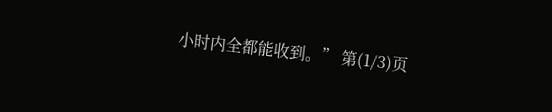小时内全都能收到。” 第(1/3)页